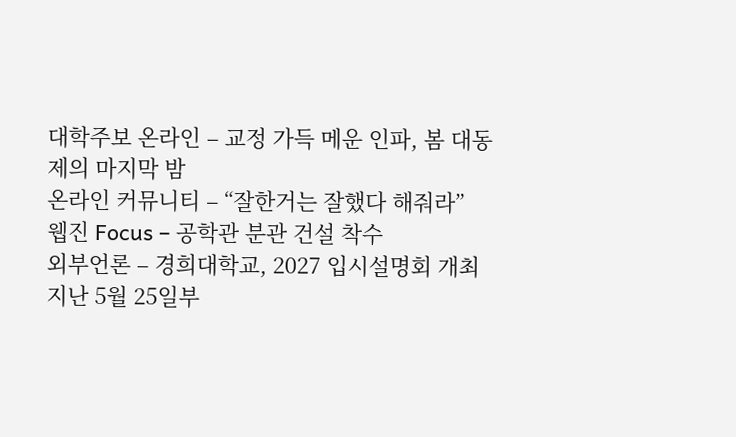대학주보 온라인 – 교정 가득 메운 인파, 봄 대동제의 마지막 밤
온라인 커뮤니티 – “잘한거는 잘했다 해줘라”
웹진 Focus – 공학관 분관 건설 착수
외부언론 – 경희대학교, 2027 입시설명회 개최
지난 5월 25일부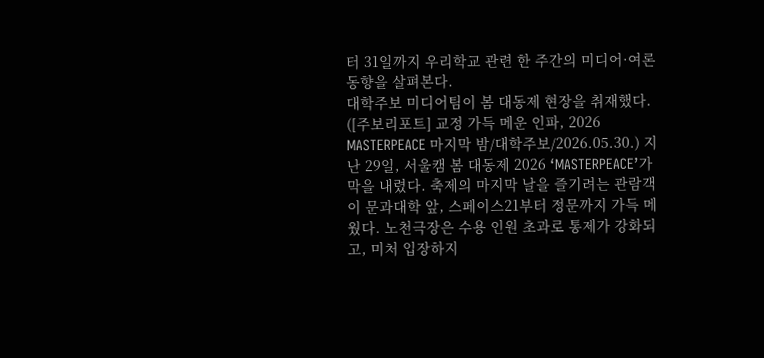터 31일까지 우리학교 관련 한 주간의 미디어·여론 동향을 살펴본다.
대학주보 미디어팀이 봄 대동제 현장을 취재했다. ([주보리포트] 교정 가득 메운 인파, 2026 MASTERPEACE 마지막 밤/대학주보/2026.05.30.) 지난 29일, 서울캠 봄 대동제 2026 ‘MASTERPEACE’가 막을 내렸다. 축제의 마지막 날을 즐기려는 관람객이 문과대학 앞, 스페이스21부터 정문까지 가득 메웠다. 노천극장은 수용 인원 초과로 통제가 강화되고, 미처 입장하지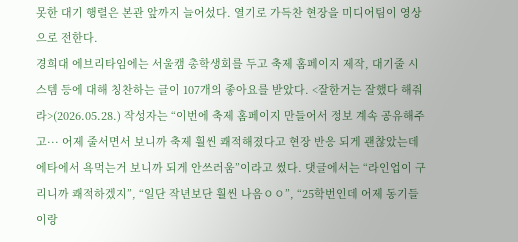못한 대기 행렬은 본관 앞까지 늘어섰다. 열기로 가득찬 현장을 미디어팀이 영상으로 전한다.
경희대 에브리타임에는 서울캠 총학생회를 두고 축제 홈페이지 제작, 대기줄 시스템 등에 대해 칭찬하는 글이 107개의 좋아요를 받았다. <잘한거는 잘했다 해줘라>(2026.05.28.) 작성자는 “이번에 축제 홈페이지 만들어서 정보 계속 공유해주고··· 어제 줄서면서 보니까 축제 훨씬 쾌적해졌다고 현장 반응 되게 괜찮았는데 에타에서 욕먹는거 보니까 되게 안쓰러움”이라고 썼다. 댓글에서는 “라인업이 구리니까 쾌적하겠지”, “일단 작년보단 훨씬 나음ㅇㅇ”, “25학번인데 어제 동기들이랑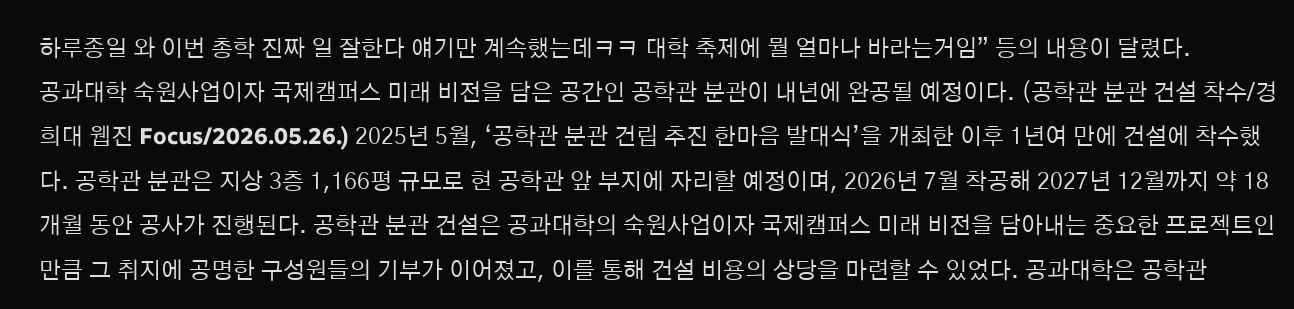하루종일 와 이번 총학 진짜 일 잘한다 얘기만 계속했는데ㅋㅋ 대학 축제에 뭘 얼마나 바라는거임” 등의 내용이 달렸다.
공과대학 숙원사업이자 국제캠퍼스 미래 비전을 담은 공간인 공학관 분관이 내년에 완공될 예정이다. (공학관 분관 건설 착수/경희대 웹진 Focus/2026.05.26.) 2025년 5월, ‘공학관 분관 건립 추진 한마음 발대식’을 개최한 이후 1년여 만에 건설에 착수했다. 공학관 분관은 지상 3층 1,166평 규모로 현 공학관 앞 부지에 자리할 예정이며, 2026년 7월 착공해 2027년 12월까지 약 18개월 동안 공사가 진행된다. 공학관 분관 건설은 공과대학의 숙원사업이자 국제캠퍼스 미래 비전을 담아내는 중요한 프로젝트인 만큼 그 취지에 공명한 구성원들의 기부가 이어졌고, 이를 통해 건설 비용의 상당을 마련할 수 있었다. 공과대학은 공학관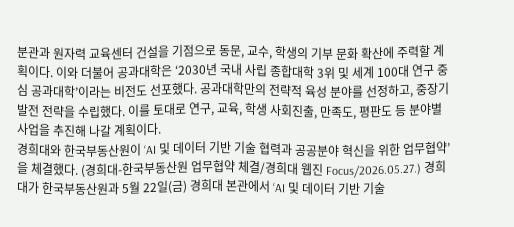분관과 원자력 교육센터 건설을 기점으로 동문, 교수, 학생의 기부 문화 확산에 주력할 계획이다. 이와 더불어 공과대학은 ‘2030년 국내 사립 종합대학 3위 및 세계 100대 연구 중심 공과대학’이라는 비전도 선포했다. 공과대학만의 전략적 육성 분야를 선정하고, 중장기 발전 전략을 수립했다. 이를 토대로 연구, 교육, 학생 사회진출, 만족도, 평판도 등 분야별 사업을 추진해 나갈 계획이다.
경희대와 한국부동산원이 ‘AI 및 데이터 기반 기술 협력과 공공분야 혁신을 위한 업무협약’을 체결했다. (경희대-한국부동산원 업무협약 체결/경희대 웹진 Focus/2026.05.27.) 경희대가 한국부동산원과 5월 22일(금) 경희대 본관에서 ‘AI 및 데이터 기반 기술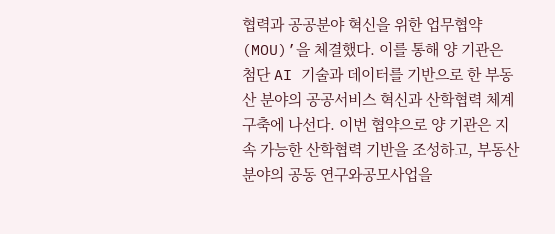협력과 공공분야 혁신을 위한 업무협약(MOU)’을 체결했다. 이를 통해 양 기관은 첨단 AI 기술과 데이터를 기반으로 한 부동산 분야의 공공서비스 혁신과 산학협력 체계 구축에 나선다. 이번 협약으로 양 기관은 지속 가능한 산학협력 기반을 조성하고, 부동산 분야의 공동 연구와공모사업을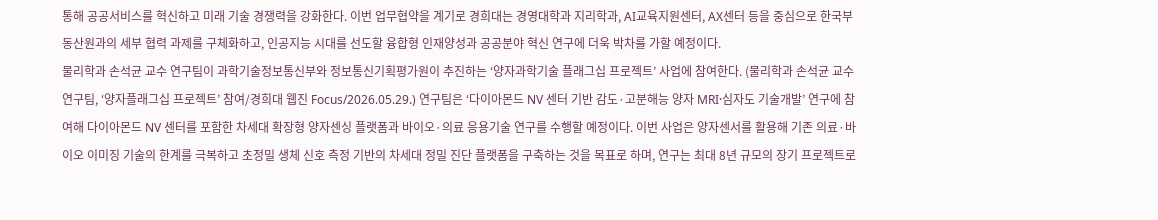통해 공공서비스를 혁신하고 미래 기술 경쟁력을 강화한다. 이번 업무협약을 계기로 경희대는 경영대학과 지리학과, AI교육지원센터, AX센터 등을 중심으로 한국부동산원과의 세부 협력 과제를 구체화하고, 인공지능 시대를 선도할 융합형 인재양성과 공공분야 혁신 연구에 더욱 박차를 가할 예정이다.
물리학과 손석균 교수 연구팀이 과학기술정보통신부와 정보통신기획평가원이 추진하는 ‘양자과학기술 플래그십 프로젝트’ 사업에 참여한다. (물리학과 손석균 교수 연구팀, ‘양자플래그십 프로젝트’ 참여/경희대 웹진 Focus/2026.05.29.) 연구팀은 ‘다이아몬드 NV 센터 기반 감도·고분해능 양자 MRI·심자도 기술개발’ 연구에 참여해 다이아몬드 NV 센터를 포함한 차세대 확장형 양자센싱 플랫폼과 바이오·의료 응용기술 연구를 수행할 예정이다. 이번 사업은 양자센서를 활용해 기존 의료·바이오 이미징 기술의 한계를 극복하고 초정밀 생체 신호 측정 기반의 차세대 정밀 진단 플랫폼을 구축하는 것을 목표로 하며, 연구는 최대 8년 규모의 장기 프로젝트로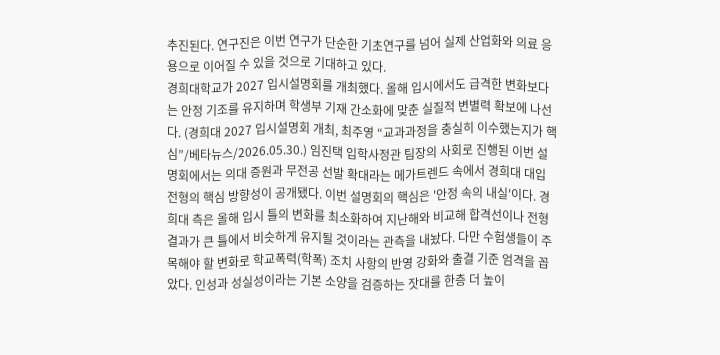추진된다. 연구진은 이번 연구가 단순한 기초연구를 넘어 실제 산업화와 의료 응용으로 이어질 수 있을 것으로 기대하고 있다.
경희대학교가 2027 입시설명회를 개최했다. 올해 입시에서도 급격한 변화보다는 안정 기조를 유지하며 학생부 기재 간소화에 맞춘 실질적 변별력 확보에 나선다. (경희대 2027 입시설명회 개최, 최주영 “교과과정을 충실히 이수했는지가 핵심”/베타뉴스/2026.05.30.) 임진택 입학사정관 팀장의 사회로 진행된 이번 설명회에서는 의대 증원과 무전공 선발 확대라는 메가트렌드 속에서 경희대 대입 전형의 핵심 방향성이 공개됐다. 이번 설명회의 핵심은 '안정 속의 내실'이다. 경희대 측은 올해 입시 틀의 변화를 최소화하여 지난해와 비교해 합격선이나 전형 결과가 큰 틀에서 비슷하게 유지될 것이라는 관측을 내놨다. 다만 수험생들이 주목해야 할 변화로 학교폭력(학폭) 조치 사항의 반영 강화와 출결 기준 엄격을 꼽았다. 인성과 성실성이라는 기본 소양을 검증하는 잣대를 한층 더 높이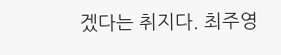겠다는 취지다. 최주영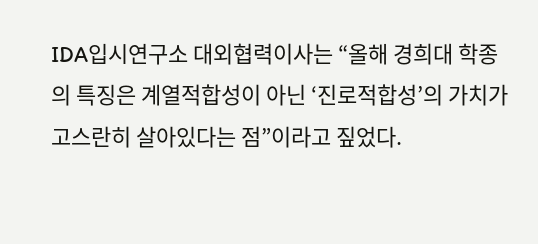IDA입시연구소 대외협력이사는 “올해 경희대 학종의 특징은 계열적합성이 아닌 ‘진로적합성’의 가치가 고스란히 살아있다는 점”이라고 짚었다.